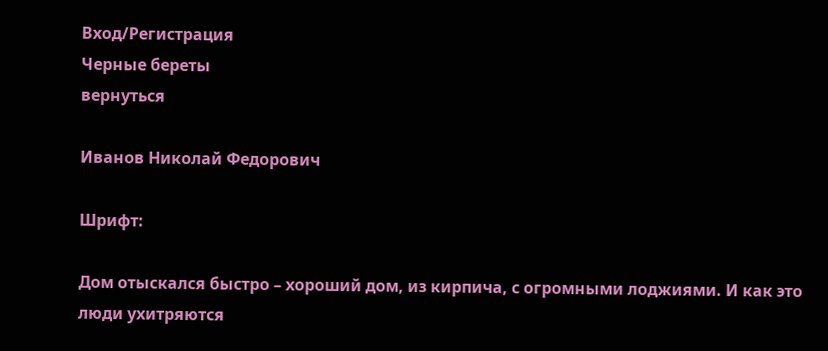Вход/Регистрация
Черные береты
вернуться

Иванов Николай Федорович

Шрифт:

Дом отыскался быстро – хороший дом, из кирпича, с огромными лоджиями. И как это люди ухитряются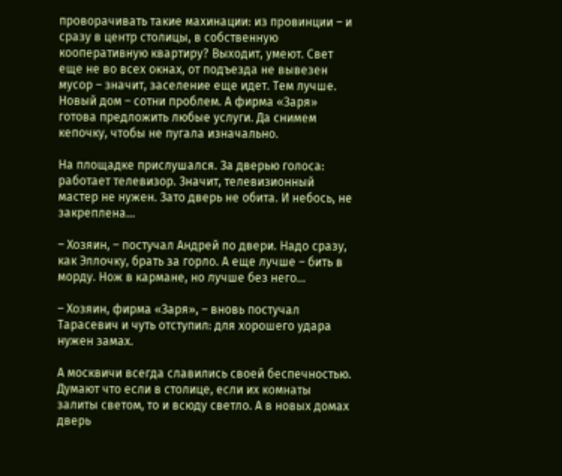проворачивать такие махинации: из провинции – и сразу в центр столицы, в собственную кооперативную квартиру? Выходит, умеют. Свет еще не во всех окнах, от подъезда не вывезен мусор – значит, заселение еще идет. Тем лучше. Новый дом – сотни проблем. А фирма «Заря» готова предложить любые услуги. Да снимем кепочку, чтобы не пугала изначально.

На площадке прислушался. За дверью голоса: работает телевизор. Значит, телевизионный мастер не нужен. Зато дверь не обита. И небось, не закреплена…

– Хозяин, – постучал Андрей по двери. Надо сразу, как Эллочку, брать за горло. А еще лучше – бить в морду. Нож в кармане, но лучше без него…

– Хозяин, фирма «Заря», – вновь постучал Тарасевич и чуть отступил: для хорошего удара нужен замах.

А москвичи всегда славились своей беспечностью. Думают что если в столице, если их комнаты залиты светом, то и всюду светло. А в новых домах дверь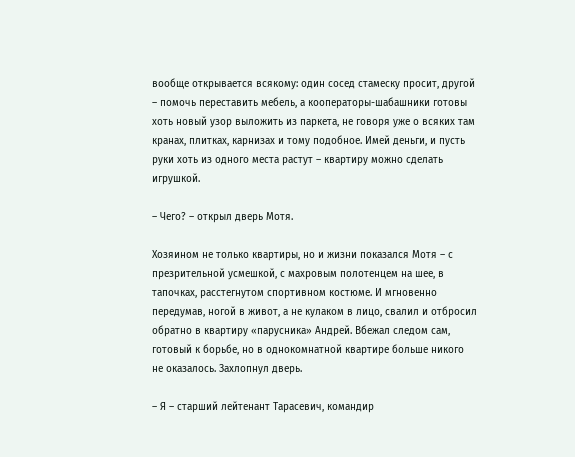вообще открывается всякому: один сосед стамеску просит, другой – помочь переставить мебель, а кооператоры-шабашники готовы хоть новый узор выложить из паркета, не говоря уже о всяких там кранах, плитках, карнизах и тому подобное. Имей деньги, и пусть руки хоть из одного места растут – квартиру можно сделать игрушкой.

– Чего? – открыл дверь Мотя.

Хозяином не только квартиры, но и жизни показался Мотя – с презрительной усмешкой, с махровым полотенцем на шее, в тапочках, расстегнутом спортивном костюме. И мгновенно передумав, ногой в живот, а не кулаком в лицо, свалил и отбросил обратно в квартиру «парусника» Андрей. Вбежал следом сам, готовый к борьбе, но в однокомнатной квартире больше никого не оказалось. Захлопнул дверь.

– Я – старший лейтенант Тарасевич, командир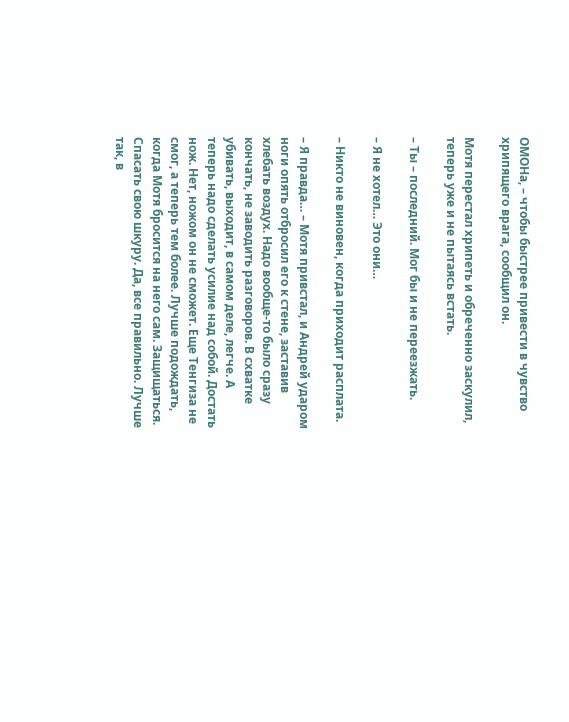ОМОНа, – чтобы быстрее привести в чувство хрипящего врага, сообщил он.

Мотя перестал хрипеть и обреченно заскулил, теперь уже и не пытаясь встать.

– Ты – последний. Мог бы и не переезжать.

– Я не хотел… Это они…

– Никто не виновен, когда приходит расплата.

– Я правда… – Мотя привстал, и Андрей ударом ноги опять отбросил его к стене, заставив хлебать воздух. Надо вообще-то было сразу кончать, не заводить разговоров. В схватке убивать, выходит, в самом деле, легче. А теперь надо сделать усилие над собой. Достать нож. Нет, ножом он не сможет. Еще Тенгиза не смог, а теперь тем более. Лучше подождать, когда Мотя бросится на него сам. Защищаться. Спасать свою шкуру. Да, все правильно. Лучше так, в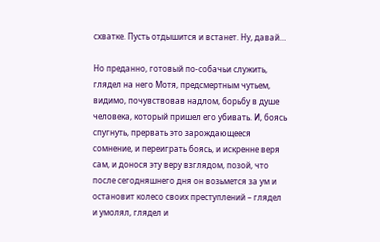схватке. Пусть отдышится и встанет. Ну, давай…

Но преданно, готовый по-собачьи служить, глядел на него Мотя, предсмертным чутьем, видимо, почувствовав надлом, борьбу в душе человека, который пришел его убивать. И, боясь спугнуть, прервать это зарождающееся сомнение, и переиграть боясь, и искренне веря сам, и донося эту веру взглядом, позой, что после сегодняшнего дня он возьмется за ум и остановит колесо своих преступлений – глядел и умолял, глядел и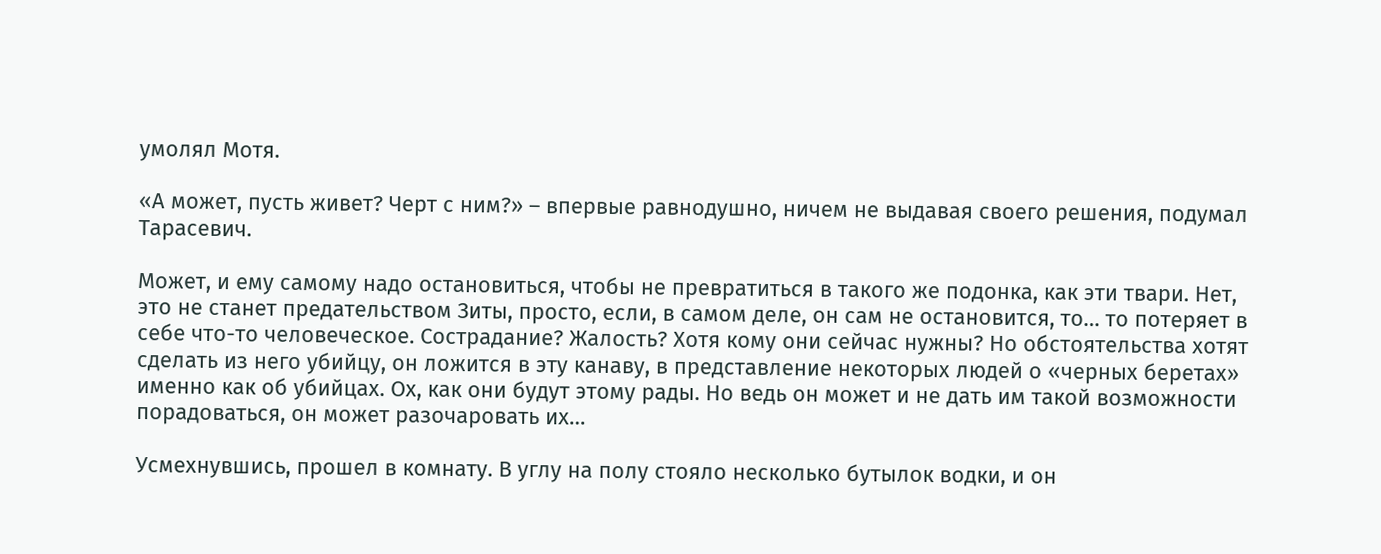умолял Мотя.

«А может, пусть живет? Черт с ним?» – впервые равнодушно, ничем не выдавая своего решения, подумал Тарасевич.

Может, и ему самому надо остановиться, чтобы не превратиться в такого же подонка, как эти твари. Нет, это не станет предательством Зиты, просто, если, в самом деле, он сам не остановится, то… то потеряет в себе что-то человеческое. Сострадание? Жалость? Хотя кому они сейчас нужны? Но обстоятельства хотят сделать из него убийцу, он ложится в эту канаву, в представление некоторых людей о «черных беретах» именно как об убийцах. Ох, как они будут этому рады. Но ведь он может и не дать им такой возможности порадоваться, он может разочаровать их…

Усмехнувшись, прошел в комнату. В углу на полу стояло несколько бутылок водки, и он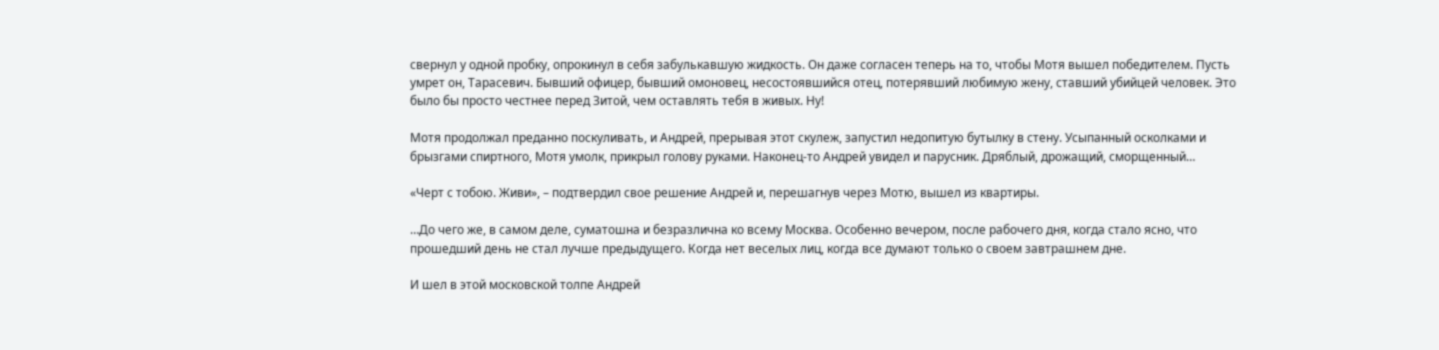свернул у одной пробку, опрокинул в себя забулькавшую жидкость. Он даже согласен теперь на то, чтобы Мотя вышел победителем. Пусть умрет он, Тарасевич. Бывший офицер, бывший омоновец, несостоявшийся отец, потерявший любимую жену, ставший убийцей человек. Это было бы просто честнее перед Зитой, чем оставлять тебя в живых. Ну!

Мотя продолжал преданно поскуливать, и Андрей, прерывая этот скулеж, запустил недопитую бутылку в стену. Усыпанный осколками и брызгами спиртного, Мотя умолк, прикрыл голову руками. Наконец-то Андрей увидел и парусник. Дряблый, дрожащий, сморщенный…

«Черт с тобою. Живи», – подтвердил свое решение Андрей и, перешагнув через Мотю, вышел из квартиры.

…До чего же, в самом деле, суматошна и безразлична ко всему Москва. Особенно вечером, после рабочего дня, когда стало ясно, что прошедший день не стал лучше предыдущего. Когда нет веселых лиц, когда все думают только о своем завтрашнем дне.

И шел в этой московской толпе Андрей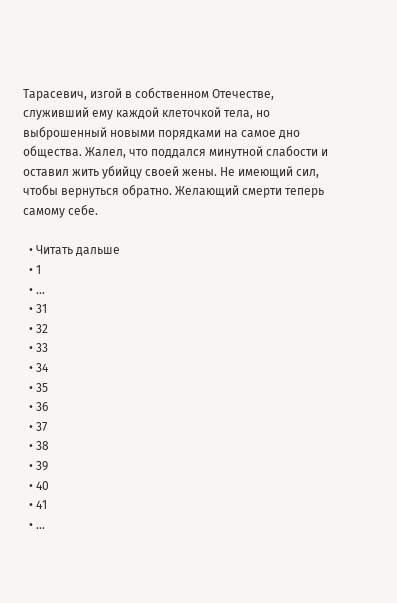Тарасевич, изгой в собственном Отечестве, служивший ему каждой клеточкой тела, но выброшенный новыми порядками на самое дно общества. Жалел, что поддался минутной слабости и оставил жить убийцу своей жены. Не имеющий сил, чтобы вернуться обратно. Желающий смерти теперь самому себе.

  • Читать дальше
  • 1
  • ...
  • 31
  • 32
  • 33
  • 34
  • 35
  • 36
  • 37
  • 38
  • 39
  • 40
  • 41
  • ...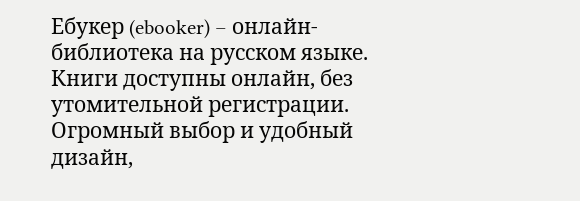Ебукер (ebooker) – онлайн-библиотека на русском языке. Книги доступны онлайн, без утомительной регистрации. Огромный выбор и удобный дизайн,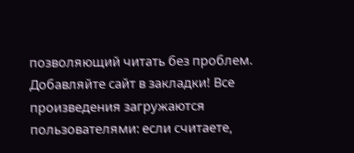позволяющий читать без проблем. Добавляйте сайт в закладки! Все произведения загружаются пользователями: если считаете,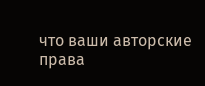что ваши авторские права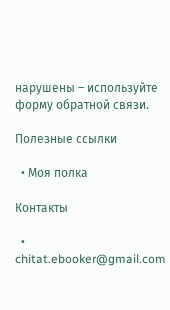нарушены – используйте форму обратной связи.

Полезные ссылки

  • Моя полка

Контакты

  • chitat.ebooker@gmail.com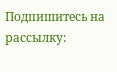Подпишитесь на рассылку: